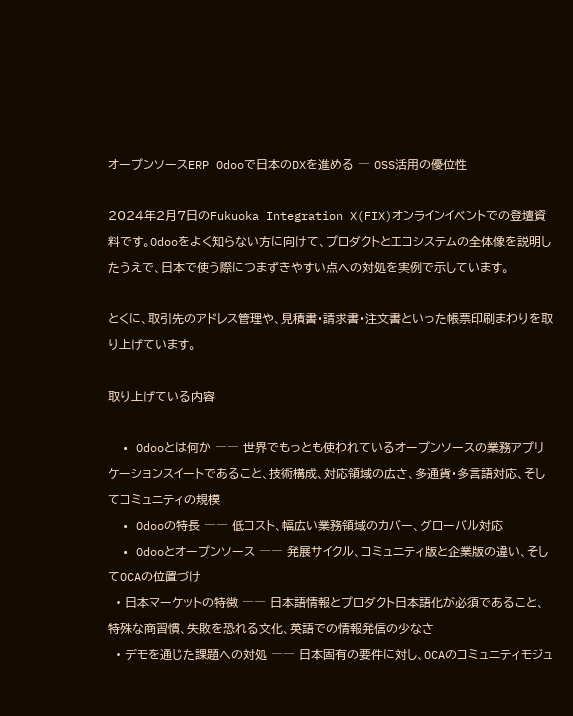オープンソースERP Odooで日本のDXを進める ― OSS活用の優位性

2024年2月7日のFukuoka Integration X(FIX)オンラインイベントでの登壇資料です。Odooをよく知らない方に向けて、プロダクトとエコシステムの全体像を説明したうえで、日本で使う際につまずきやすい点への対処を実例で示しています。

とくに、取引先のアドレス管理や、見積書・請求書・注文書といった帳票印刷まわりを取り上げています。

取り上げている内容

  • Odooとは何か ―― 世界でもっとも使われているオープンソースの業務アプリケーションスイートであること、技術構成、対応領域の広さ、多通貨・多言語対応、そしてコミュニティの規模
  • Odooの特長 ―― 低コスト、幅広い業務領域のカバー、グローバル対応
  • Odooとオープンソース ―― 発展サイクル、コミュニティ版と企業版の違い、そしてOCAの位置づけ
  • 日本マーケットの特徴 ―― 日本語情報とプロダクト日本語化が必須であること、特殊な商習慣、失敗を恐れる文化、英語での情報発信の少なさ
  • デモを通じた課題への対処 ―― 日本固有の要件に対し、OCAのコミュニティモジュ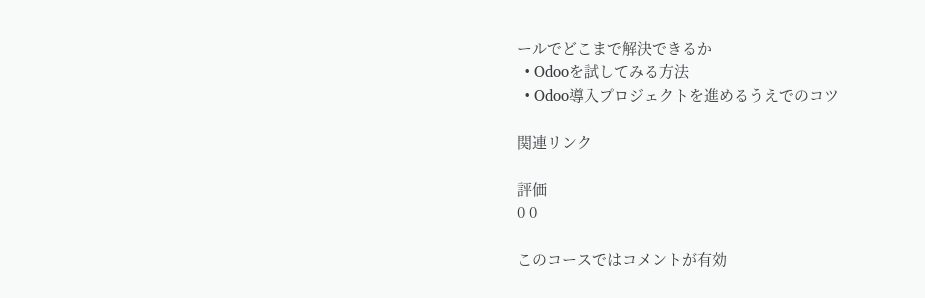ールでどこまで解決できるか
  • Odooを試してみる方法
  • Odoo導入プロジェクトを進めるうえでのコツ

関連リンク

評価
0 0

このコースではコメントが有効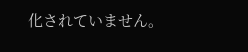化されていません。